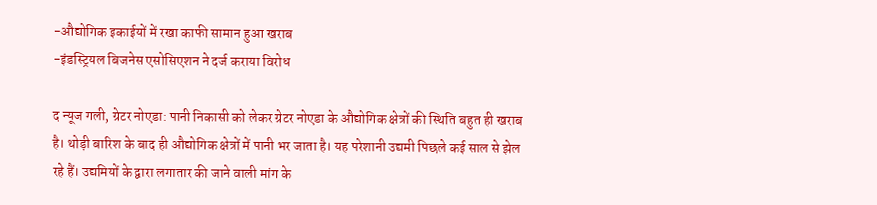-औद्योगिक इकाईयों में रखा काफी सामान हुआ खराब
-इंडस्ट्रियल बिजनेस एसोसिएशन ने दर्ज कराया विरोध

द न्‍यूज गली, ग्रेटर नोएडा: पानी निकासी को लेकर ग्रेटर नोएडा के औद्योगिक क्षेत्रों की स्थिति बहुत ही खराब है। थोड़ी बारिश के बाद ही औद्योगिक क्षेत्रों में पानी भर जाता है। यह परेशानी उद्यमी पिछले कई साल से झेल रहे हैं। उद्यमियों के द्वारा लगातार की जाने वाली मांग के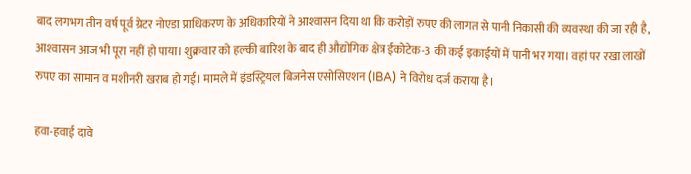बाद लगभग तीन वर्ष पूर्व ग्रेटर नोएडा प्राधिकरण के अधिकारियों ने आश्‍वासन दिया था कि करोड़ों रुपए की लागत से पानी निकासी की व्‍यवस्‍था की जा रही है, आश्‍वासन आज भी पूरा नहीं हो पाया। शुक्रवार को हल्‍की बारिश के बाद ही औद्योगिक क्षेत्र ईकोटेक-3 की कई इकाईयों में पानी भर गया। वहां पर रखा लाखों रुपए का सामान व मशीनरी खराब हो गई। मामले में इंडस्ट्रियल बिजनेस एसोसिएशन (IBA) ने विरोध दर्ज कराया है।

हवा-हवाई दावे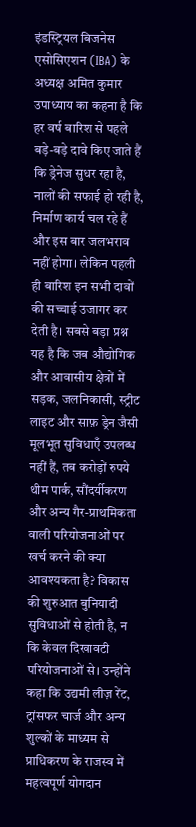इंडस्ट्रियल बिजनेस एसोसिएशन (IBA) के अध्यक्ष अमित कुमार उपाध्याय का कहना है कि हर वर्ष बारिश से पहले बड़े-बड़े दावे किए जाते हैं कि ड्रेनेज सुधर रहा है, नालों की सफाई हो रही है, निर्माण कार्य चल रहे हैं और इस बार जलभराव नहीं होगा। लेकिन पहली ही बारिश इन सभी दावों की सच्चाई उजागर कर देती है। सबसे बड़ा प्रश्न यह है कि जब औद्योगिक और आवासीय क्षेत्रों में सड़क, जलनिकासी, स्ट्रीट लाइट और साफ़ ड्रेन जैसी मूलभूत सुविधाएँ उपलब्ध नहीं हैं, तब करोड़ों रुपये थीम पार्क, सौंदर्यीकरण और अन्य गैर-प्राथमिकता वाली परियोजनाओं पर खर्च करने की क्या आवश्यकता है? विकास की शुरुआत बुनियादी सुविधाओं से होती है, न कि केवल दिखावटी परियोजनाओं से। उन्होंने कहा कि उद्यमी लीज़ रेंट, ट्रांसफर चार्ज और अन्य शुल्कों के माध्यम से प्राधिकरण के राजस्व में महत्वपूर्ण योगदान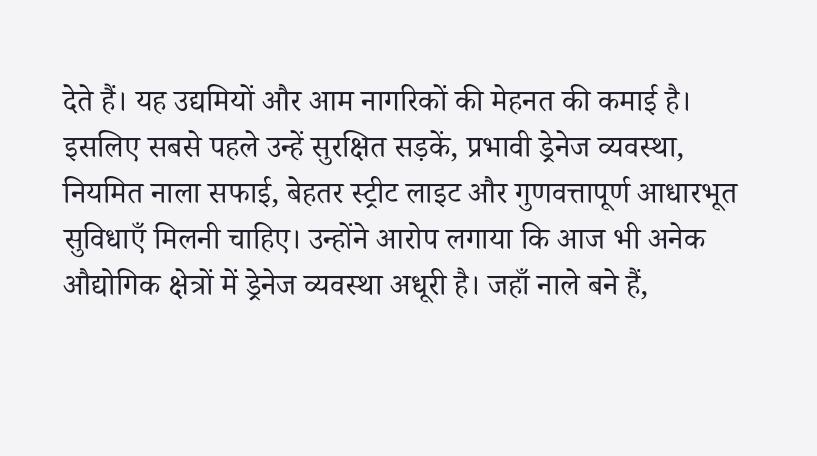देते हैं। यह उद्यमियों और आम नागरिकों की मेहनत की कमाई है। इसलिए सबसे पहले उन्हें सुरक्षित सड़कें, प्रभावी ड्रेनेज व्यवस्था, नियमित नाला सफाई, बेहतर स्ट्रीट लाइट और गुणवत्तापूर्ण आधारभूत सुविधाएँ मिलनी चाहिए। उन्होंने आरोप लगाया कि आज भी अनेक औद्योगिक क्षेत्रों में ड्रेनेज व्यवस्था अधूरी है। जहाँ नाले बने हैं,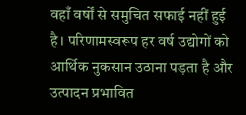वहाँ वर्षों से समुचित सफाई नहीं हुई है। परिणामस्वरूप हर वर्ष उद्योगों को आर्थिक नुकसान उठाना पड़ता है और उत्पादन प्रभावित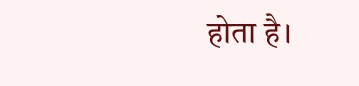होता है।